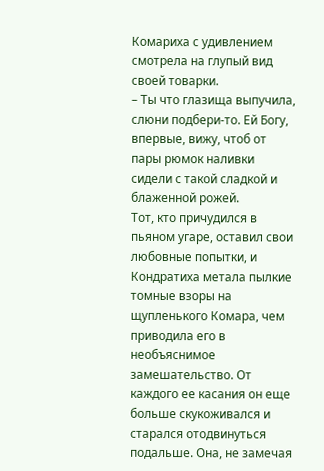Комариха с удивлением смотрела на глупый вид своей товарки.
– Ты что глазища выпучила, слюни подбери-то. Ей Богу, впервые, вижу, чтоб от пары рюмок наливки сидели с такой сладкой и блаженной рожей.
Тот, кто причудился в пьяном угаре, оставил свои любовные попытки, и Кондратиха метала пылкие томные взоры на щупленького Комара, чем приводила его в необъяснимое замешательство. От каждого ее касания он еще больше скукоживался и старался отодвинуться подальше. Она, не замечая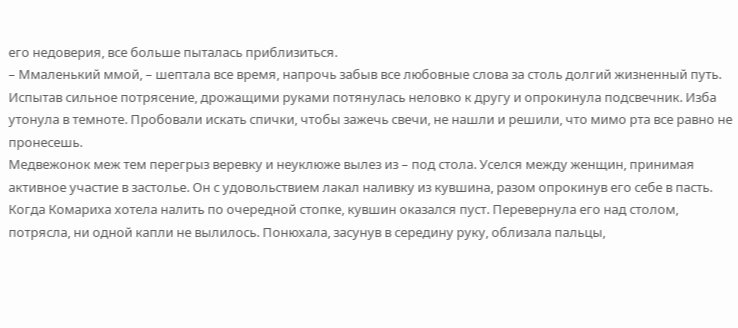его недоверия, все больше пыталась приблизиться.
– Ммаленький ммой, – шептала все время, напрочь забыв все любовные слова за столь долгий жизненный путь.
Испытав сильное потрясение, дрожащими руками потянулась неловко к другу и опрокинула подсвечник. Изба утонула в темноте. Пробовали искать спички, чтобы зажечь свечи, не нашли и решили, что мимо рта все равно не пронесешь.
Медвежонок меж тем перегрыз веревку и неуклюже вылез из – под стола. Уселся между женщин, принимая активное участие в застолье. Он с удовольствием лакал наливку из кувшина, разом опрокинув его себе в пасть. Когда Комариха хотела налить по очередной стопке, кувшин оказался пуст. Перевернула его над столом, потрясла, ни одной капли не вылилось. Понюхала, засунув в середину руку, облизала пальцы,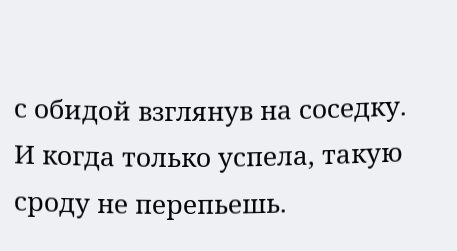с обидой взглянув на соседку. И когда только успела, такую сроду не перепьешь.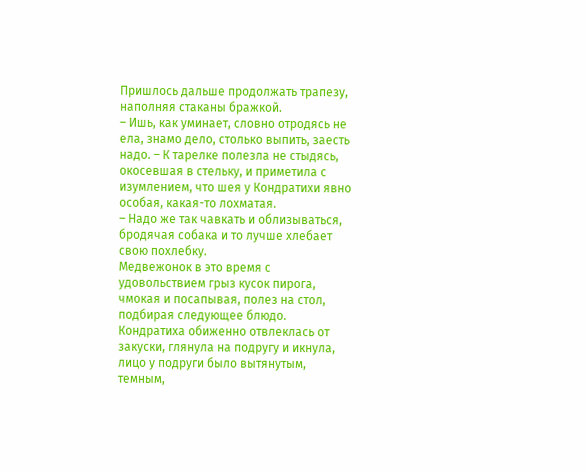Пришлось дальше продолжать трапезу, наполняя стаканы бражкой.
– Ишь, как уминает, словно отродясь не ела, знамо дело, столько выпить, заесть надо. – К тарелке полезла не стыдясь, окосевшая в стельку, и приметила с изумлением, что шея у Кондратихи явно особая, какая-то лохматая.
– Надо же так чавкать и облизываться, бродячая собака и то лучше хлебает свою похлебку.
Медвежонок в это время с удовольствием грыз кусок пирога, чмокая и посапывая, полез на стол, подбирая следующее блюдо.
Кондратиха обиженно отвлеклась от закуски, глянула на подругу и икнула, лицо у подруги было вытянутым, темным,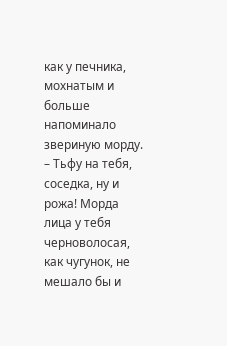как у печника, мохнатым и больше напоминало звериную морду.
– Тьфу на тебя, cоседка, ну и рожа! Морда лица у тебя черноволосая, как чугунок, не мешало бы и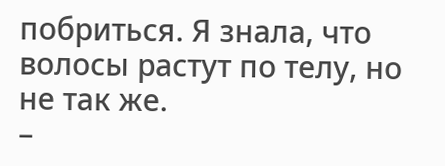побриться. Я знала, что волосы растут по телу, но не так же.
–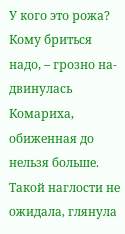У кого это рожа? Кому бриться надо, – грозно на-двинулась Комариха, обиженная до нельзя больше. Такой наглости не ожидала, глянула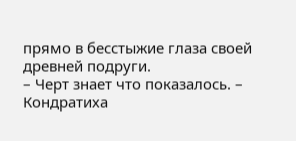прямо в бесстыжие глаза своей древней подруги.
– Черт знает что показалось. – Кондратиха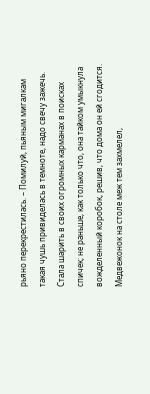рьяно перекрестилась. – Помилуй, пьяным мигалкам такая чушь привиделась в темноте, надо свечу зажечь.
Стала шарить в своих огромных карманах в поисках спичек; не раньше, как только что, она тайком умыкнула вожделенный коробок, решив, что дома он ей сгодится.
Медвежонок на столе меж тем захмелел,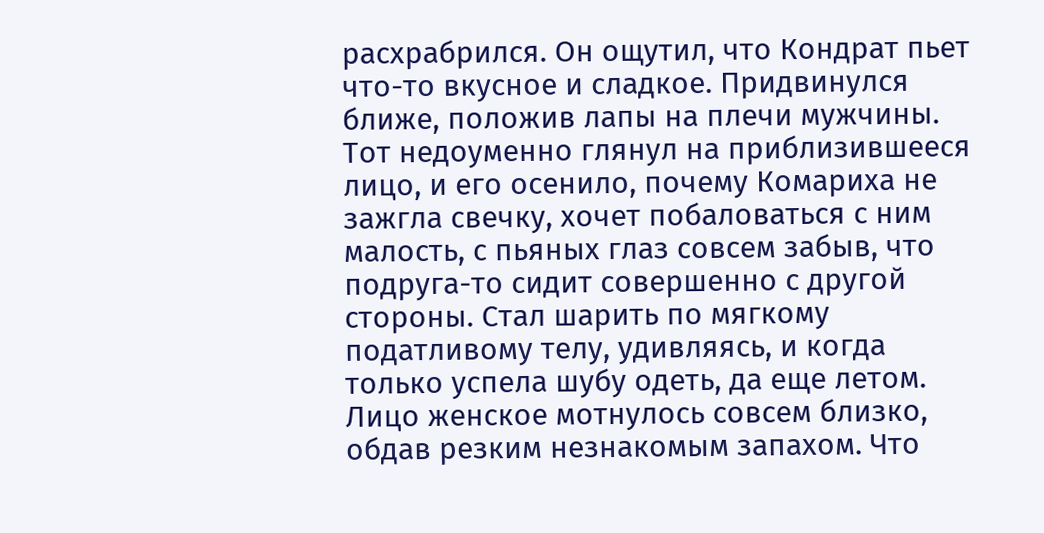расхрабрился. Он ощутил, что Кондрат пьет что-то вкусное и сладкое. Придвинулся ближе, положив лапы на плечи мужчины. Тот недоуменно глянул на приблизившееся лицо, и его осенило, почему Комариха не зажгла свечку, хочет побаловаться с ним малость, с пьяных глаз совсем забыв, что подруга-то сидит совершенно с другой стороны. Стал шарить по мягкому податливому телу, удивляясь, и когда только успела шубу одеть, да еще летом. Лицо женское мотнулось совсем близко, обдав резким незнакомым запахом. Что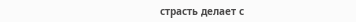страсть делает с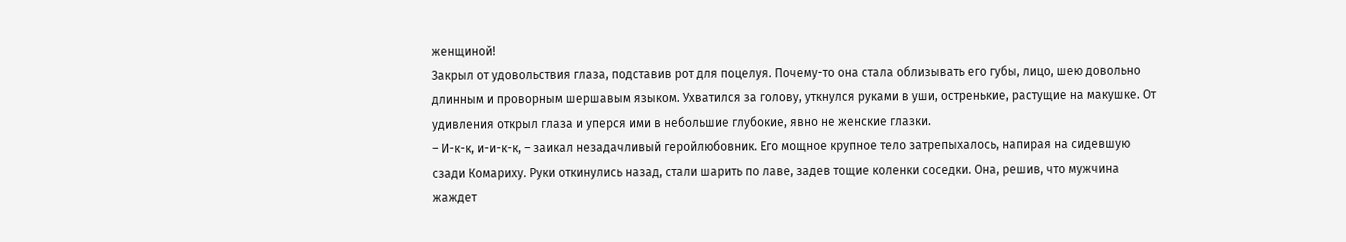женщиной!
Закрыл от удовольствия глаза, подставив рот для поцелуя. Почему-то она стала облизывать его губы, лицо, шею довольно длинным и проворным шершавым языком. Ухватился за голову, уткнулся руками в уши, остренькие, растущие на макушке. От удивления открыл глаза и уперся ими в небольшие глубокие, явно не женские глазки.
– И-к-к, и-и-к-к, – заикал незадачливый геройлюбовник. Его мощное крупное тело затрепыхалось, напирая на сидевшую сзади Комариху. Руки откинулись назад, стали шарить по лаве, задев тощие коленки соседки. Она, решив, что мужчина жаждет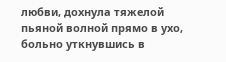любви, дохнула тяжелой пьяной волной прямо в ухо, больно уткнувшись в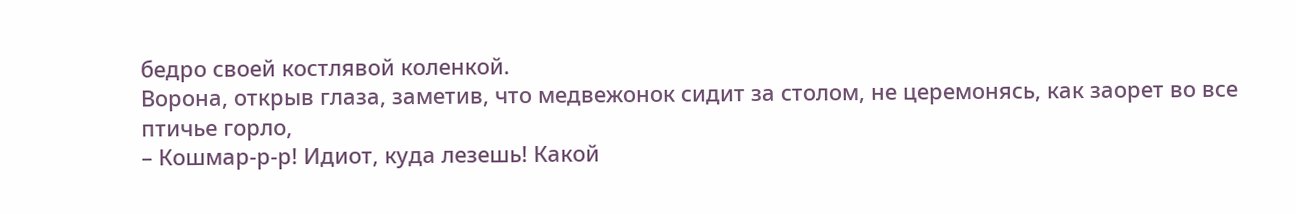бедро своей костлявой коленкой.
Ворона, открыв глаза, заметив, что медвежонок сидит за столом, не церемонясь, как заорет во все птичье горло,
– Кошмар-р-р! Идиот, куда лезешь! Какой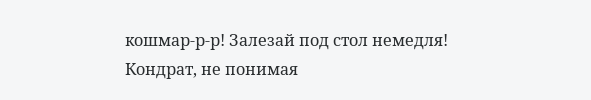кошмар-р-р! Залезай под стол немедля!
Кондрат, не понимая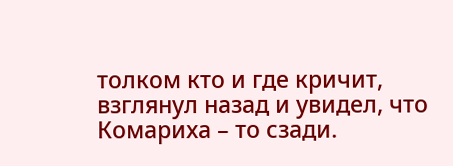толком кто и где кричит, взглянул назад и увидел, что Комариха – то сзади.